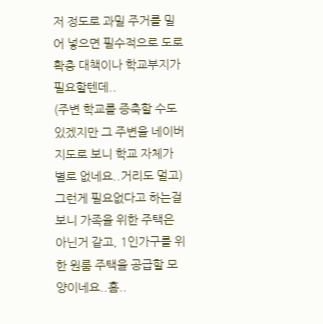저 정도로 과밀 주거를 밀어 넣으면 필수적으로 도로 확충 대책이나 학교부지가 필요할텐데..
(주변 학교를 증축할 수도 있겠지만 그 주변을 네이버 지도로 보니 학교 자체가 별로 없네요..거리도 멀고)
그런게 필요없다고 하는걸 보니 가족을 위한 주택은 아닌거 같고, 1인가구를 위한 원룸 주택을 공급할 모양이네요..흠..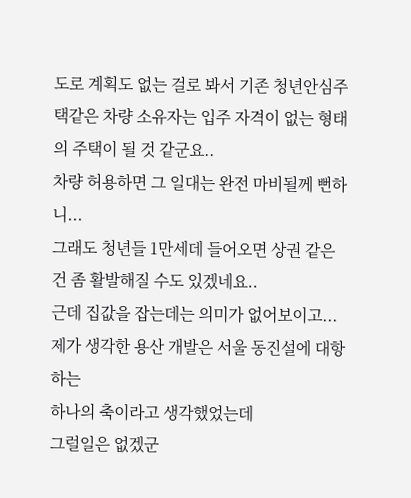도로 계획도 없는 걸로 봐서 기존 청년안심주택같은 차량 소유자는 입주 자격이 없는 형태의 주택이 될 것 같군요..
차량 허용하면 그 일대는 완전 마비될께 뻔하니...
그래도 청년들 1만세데 들어오면 상권 같은건 좀 활발해질 수도 있겠네요..
근데 집값을 잡는데는 의미가 없어보이고... 제가 생각한 용산 개발은 서울 동진설에 대항하는
하나의 축이라고 생각했었는데
그럴일은 없겠군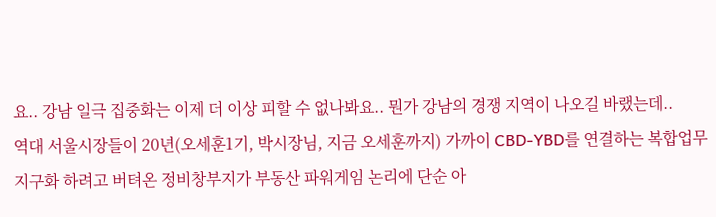요.. 강남 일극 집중화는 이제 더 이상 피할 수 없나봐요.. 뭔가 강남의 경쟁 지역이 나오길 바랬는데..
역대 서울시장들이 20년(오세훈1기, 박시장님, 지금 오세훈까지) 가까이 CBD-YBD를 연결하는 복합업무지구화 하려고 버텨온 정비창부지가 부동산 파워게임 논리에 단순 아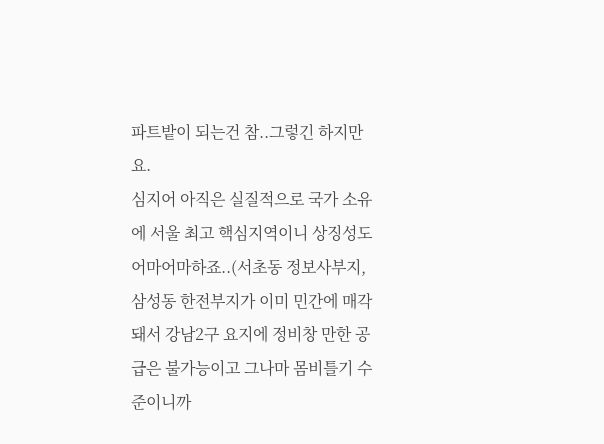파트밭이 되는건 참..그렇긴 하지만요.
심지어 아직은 실질적으로 국가 소유에 서울 최고 핵심지역이니 상징성도 어마어마하죠..(서초동 정보사부지, 삼성동 한전부지가 이미 민간에 매각돼서 강남2구 요지에 정비창 만한 공급은 불가능이고 그나마 몸비틀기 수준이니까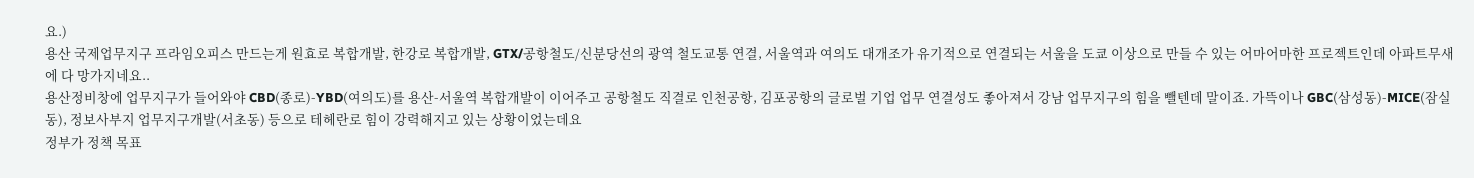요.)
용산 국제업무지구 프라임오피스 만드는게 원효로 복합개발, 한강로 복합개발, GTX/공항철도/신분당선의 광역 철도교통 연결, 서울역과 여의도 대개조가 유기적으로 연결되는 서울을 도쿄 이상으로 만들 수 있는 어마어마한 프로젝트인데 아파트무새에 다 망가지네요..
용산정비창에 업무지구가 들어와야 CBD(종로)-YBD(여의도)를 용산-서울역 복합개발이 이어주고 공항철도 직결로 인천공항, 김포공항의 글로벌 기업 업무 연결성도 좋아져서 강남 업무지구의 힘을 뺄텐데 말이죠. 가뜩이나 GBC(삼성동)-MICE(잠실동), 정보사부지 업무지구개발(서초동) 등으로 테헤란로 힘이 강력해지고 있는 상황이었는데요
정부가 정책 목표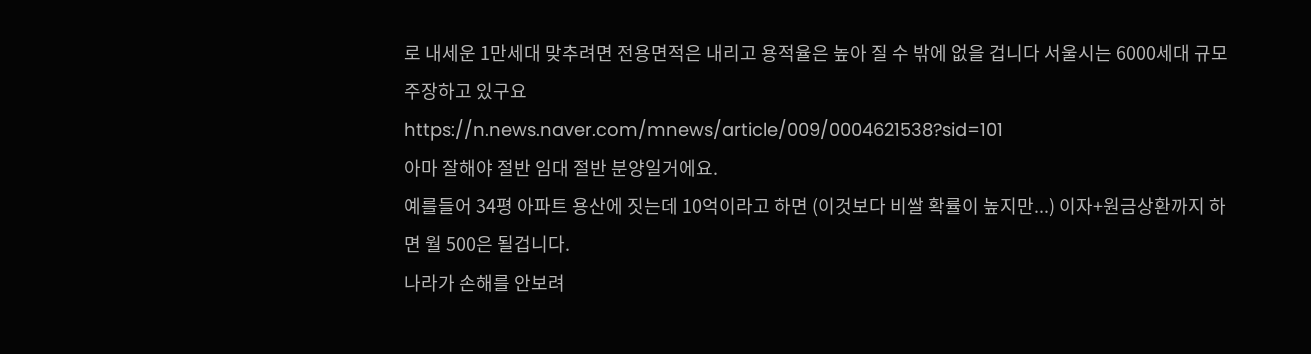로 내세운 1만세대 맞추려면 전용면적은 내리고 용적율은 높아 질 수 밖에 없을 겁니다 서울시는 6000세대 규모 주장하고 있구요
https://n.news.naver.com/mnews/article/009/0004621538?sid=101
아마 잘해야 절반 임대 절반 분양일거에요.
예를들어 34평 아파트 용산에 짓는데 10억이라고 하면 (이것보다 비쌀 확률이 높지만...) 이자+원금상환까지 하면 월 500은 될겁니다.
나라가 손해를 안보려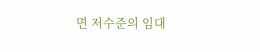면 저수준의 임대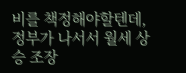비를 책정해야할텐데, 정부가 나서서 월세 상승 조장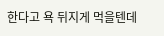한다고 욕 뒤지게 먹을텐데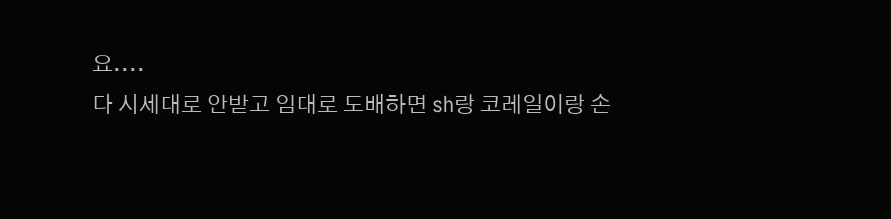요....
다 시세대로 안받고 임대로 도배하면 sh랑 코레일이랑 손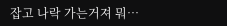잡고 나락 가는거져 뭐…